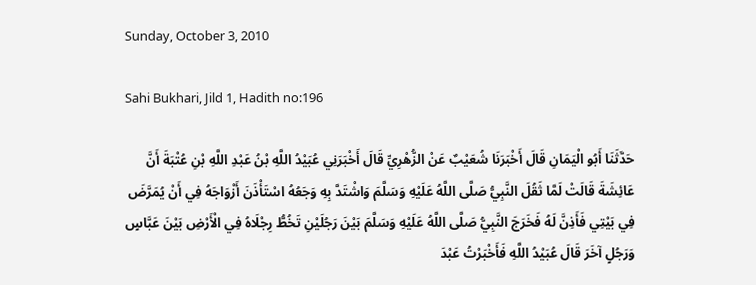Sunday, October 3, 2010

Sahi Bukhari, Jild 1, Hadith no:196

حَدَّثَنَا أَبُو الْيَمَانِ قَالَ أَخْبَرَنَا شُعَيْبٌ عَنْ الزُّهْرِيِّ قَالَ أَخْبَرَنِي عُبَيْدُ اللَّهِ بْنُ عَبْدِ اللَّهِ بْنِ عُتْبَةَ أَنَّ عَائِشَةَ قَالَتْ لَمَّا ثَقُلَ النَّبِيُّ صَلَّی اللَّهُ عَلَيْهِ وَسَلَّمَ وَاشْتَدَّ بِهِ وَجَعُهُ اسْتَأْذَنَ أَزْوَاجَهُ فِي أَنْ يُمَرَّضَ فِي بَيْتِي فَأَذِنَّ لَهُ فَخَرَجَ النَّبِيُّ صَلَّی اللَّهُ عَلَيْهِ وَسَلَّمَ بَيْنَ رَجُلَيْنِ تَخُطُّ رِجْلَاهُ فِي الْأَرْضِ بَيْنَ عَبَّاسٍ وَرَجُلٍ آخَرَ قَالَ عُبَيْدُ اللَّهِ فَأَخْبَرْتُ عَبْدَ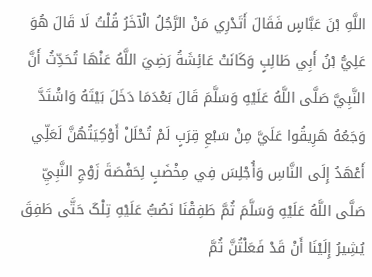اللَّهِ بْنَ عَبَّاسٍ فَقَالَ أَتَدْرِي مَنْ الرَّجُلُ الْآخَرُ قُلْتُ لَا قَالَ هُوَ عَلِيُّ بْنُ أَبِي طَالِبٍ وَکَانَتْ عَائِشَةُ رَضِيَ اللَّهُ عَنْهَا تُحَدِّثُ أَنَّ النَّبِيَّ صَلَّی اللَّهُ عَلَيْهِ وَسَلَّمَ قَالَ بَعْدَمَا دَخَلَ بَيْتَهُ وَاشْتَدَّ وَجَعُهُ هَرِيقُوا عَلَيَّ مِنْ سَبْعِ قِرَبٍ لَمْ تُحْلَلْ أَوْکِيَتُهُنَّ لَعَلِّي أَعْهَدُ إِلَی النَّاسِ وَأُجْلِسَ فِي مِخْضَبٍ لِحَفْصَةَ زَوْجِ النَّبِيِّ صَلَّی اللَّهُ عَلَيْهِ وَسَلَّمَ ثُمَّ طَفِقْنَا نَصُبُّ عَلَيْهِ تِلْکَ حَتَّی طَفِقَ يُشِيرُ إِلَيْنَا أَنْ قَدْ فَعَلْتُنَّ ثُمَّ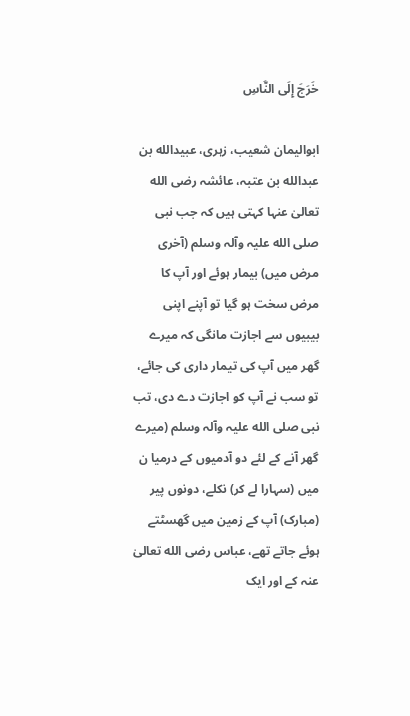خَرَجَ إِلَی النَّاسِ

ابوالیمان شعیب، زہری، عبیدالله بن عبدالله بن عتبہ، عائشہ رضی الله تعالیٰ عنہا کہتی ہیں کہ جب نبی صلی الله علیہ وآلہ وسلم (آخری مرض میں) بیمار ہوئے اور آپ کا مرض سخت ہو گیا تو آپنے اپنی بیبیوں سے اجازت مانگی کہ میرے گھر میں آپ کی تیمار داری کی جائے، تو سب نے آپ کو اجازت دے دی، تب نبی صلی الله علیہ وآلہ وسلم (میرے گھر آنے کے لئے دو آدمیوں کے درمیا ن میں (سہارا لے کر) نکلے، دونوں پیر (مبارک) آپ کے زمین میں گھسٹتے ہوئے جاتے تھے، عباس رضی الله تعالیٰ عنہ کے اور ایک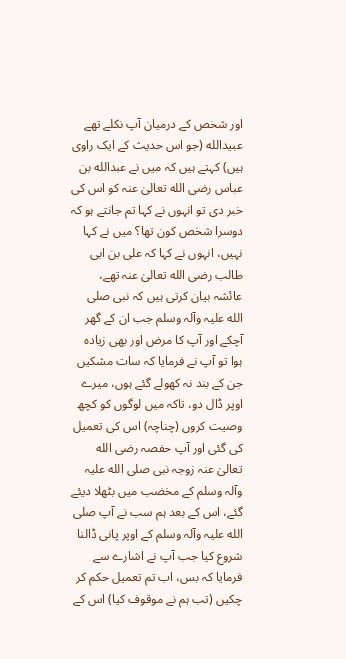اور شخص کے درمیان آپ نکلے تھے عبیدالله (جو اس حدیث کے ایک راوی ہیں) کہتے ہیں کہ میں نے عبدالله بن عباس رضی الله تعالیٰ عنہ کو اس کی خبر دی تو انہوں نے کہا تم جانتے ہو کہ دوسرا شخص کون تھا؟ میں نے کہا نہیں، انہوں نے کہا کہ علی بن ابی طالب رضی الله تعالیٰ عنہ تھے، عائشہ بیان کرتی ہیں کہ نبی صلی الله علیہ وآلہ وسلم جب ان کے گھر آچکے اور آپ کا مرض اور بھی زیادہ ہوا تو آپ نے فرمایا کہ سات مشکیں جن کے بند نہ کھولے گئے ہوں، میرے اوپر ڈال دو، تاکہ میں لوگوں کو کچھ وصیت کروں (چناچہ) اس کی تعمیل کی گئی اور آپ حفصہ رضی الله تعالیٰ عنہ زوجہ نبی صلی الله علیہ وآلہ وسلم کے مخضب میں بٹھلا دیئے گئے، اس کے بعد ہم سب نے آپ صلی الله علیہ وآلہ وسلم کے اوپر پانی ڈالنا شروع کیا جب آپ نے اشارے سے فرمایا کہ بس، اب تم تعمیل حکم کر چکیں (تب ہم نے موقوف کیا) اس کے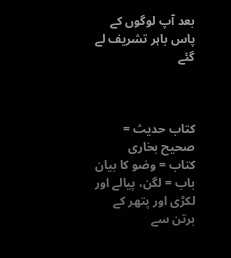بعد آپ لوگوں کے پاس باہر تشریف لے گئے



کتاب حدیث = صحیح بخاری
کتاب = وضو کا بیان
باب = لگن، پیالے اور لکڑی اور پتھر کے برتن سے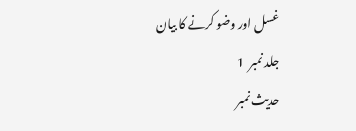غسل اور وضو کرنے کا بیان
جلد نمبر  1
حدیث نمبر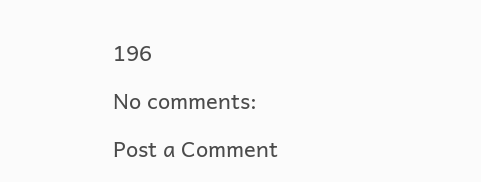196

No comments:

Post a Comment